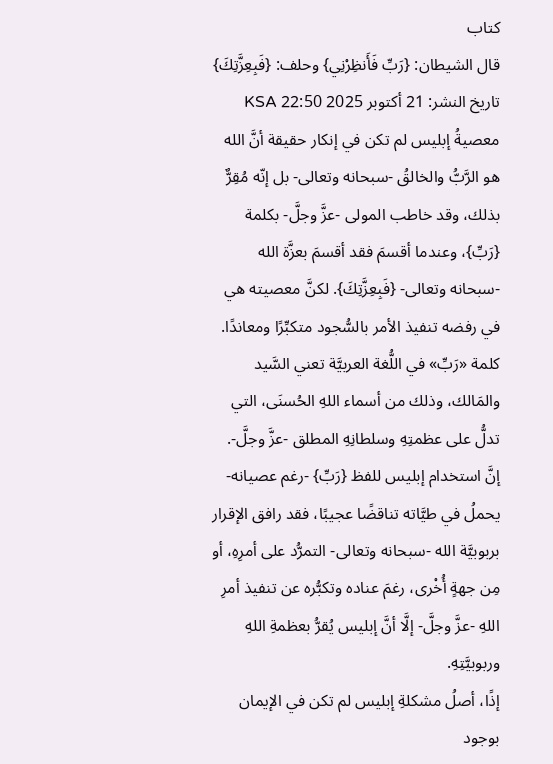كتاب
قال الشيطان: {رَبِّ فَأَنظِرْنِي} وحلف: {فَبِعِزَّتِكَ}
تاريخ النشر: 21 أكتوبر 2025 22:50 KSA
معصيةُ إبليس لم تكن في إنكار حقيقة أنَّ الله هو الرَّبُّ والخالقُ -سبحانه وتعالى- بل إنّه مُقِرٌّ بذلك، وقد خاطب المولى -عزَّ وجلَّ- بكلمة {رَبِّ}، وعندما أقسمَ فقد أقسمَ بعزَّة الله -سبحانه وتعالى- {فَبِعِزَّتِكَ}. لكنَّ معصيته هي في رفضه تنفيذ الأمر بالسُّجود متكبِّرًا ومعاندًا.
كلمة «رَبِّ» في اللُّغة العربيَّة تعني السَّيد والمَالك، وذلك من أسماء اللهِ الحُسنَى، التي تدلُّ على عظمتِهِ وسلطانِهِ المطلق -عزَّ وجلَّ-.
إنَّ استخدام إبليس للفظ {رَبِّ} -رغم عصيانه- يحملُ في طيَّاته تناقضًا عجيبًا، فقد رافق الإقرار بربوبيَّة الله -سبحانه وتعالى- التمرُّد على أمرِهِ، أو مِن جهةٍ أُخْرى، رغمَ عناده وتكبُّره عن تنفيذ أمرِ اللهِ -عزَّ وجلَّ- إلَّا أنَّ إبليس يُقرُّ بعظمةِ اللهِ وربوبيَّتِهِ.
إذًا، أصلُ مشكلةِ إبليس لم تكن في الإيمان بوجود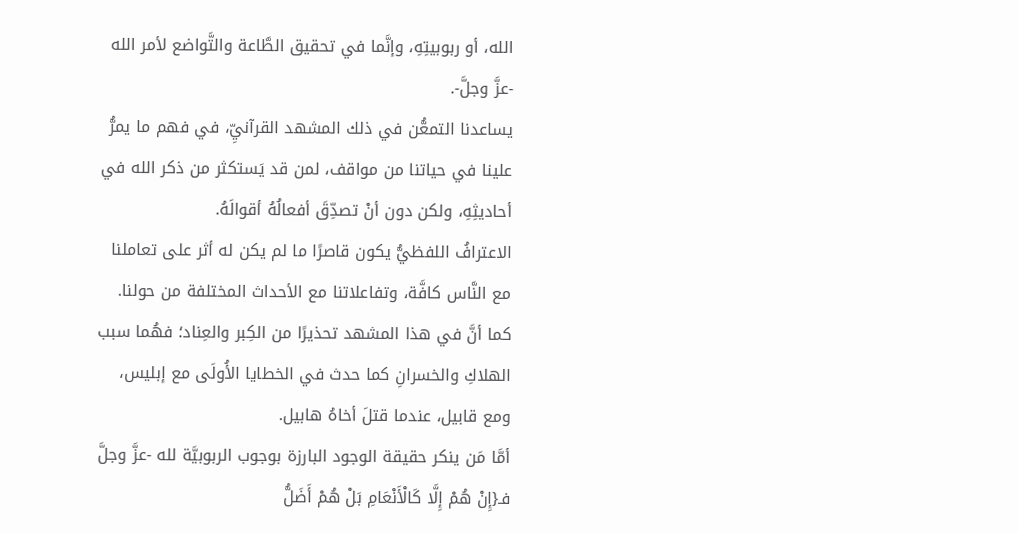الله، أو ربوبيتِهِ، وإنَّما في تحقيق الطَّاعة والتَّواضع لأمر الله -عزَّ وجلَّ-.
يساعدنا التمعُّن في ذلك المشهد القرآنيِّ، في فهم ما يمرُّ علينا في حياتنا من مواقف، لمن قد يَستكثر من ذكر الله في أحاديثِهِ، ولكن دون أنْ تصدِّقَ أفعالُهُ أقوالَهُ.
الاعترافُ اللفظيُّ يكون قاصرًا ما لم يكن له أثر على تعاملنا مع النَّاس كافَّة، وتفاعلاتنا مع الأحداث المختلفة من حولنا.
كما أنَّ في هذا المشهد تحذيرًا من الكِبر والعِناد؛ فهُما سبب الهلاكِ والخسرانِ كما حدث في الخطايا الأُولَى مع إبليس، ومع قابيل، عندما قتلَ أخاهُ هابيل.
أمَّا مَن ينكر حقيقة الوجود البارزة بوجوب الربوبيَّة لله -عزَّ وجلَّ فـ{إِنْ هُمْ إِلَّا كَالْأَنْعَامِ بَلْ هُمْ أَضَلُّ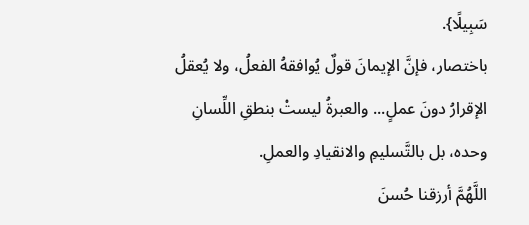سَبِيلًا}.
باختصار، فإنَّ الإيمانَ قولٌ يُوافقهُ الفعلُ، ولا يُعقلُ الإقرارُ دونَ عملٍ... والعبرةُ ليستْ بنطقِ اللِّسانِ وحده، بل بالتَّسليمِ والانقيادِ والعملِ.
اللَّهُمَّ أرزقنا حُسنَ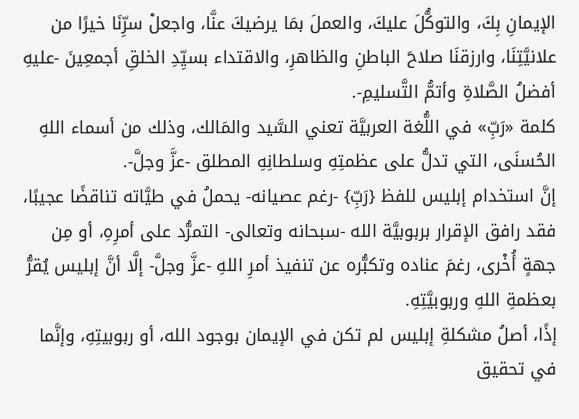الإيمانِ بِكَ، والتوكُّلَ عليكَ، والعملَ بمَا يرضيكَ عنَّا، واجعلْ سرِّنَا خيرًا من علانيَّتِنَا، وارزقنَا صلاحَ الباطنِ والظاهرِ، والاقتداء بسيِّدِ الخلقِ أجمعِينَ -عليهِ أفضلُ الصَّلاةِ وأتمُّ التَّسليمِ-.
كلمة «رَبِّ» في اللُّغة العربيَّة تعني السَّيد والمَالك، وذلك من أسماء اللهِ الحُسنَى، التي تدلُّ على عظمتِهِ وسلطانِهِ المطلق -عزَّ وجلَّ-.
إنَّ استخدام إبليس للفظ {رَبِّ} -رغم عصيانه- يحملُ في طيَّاته تناقضًا عجيبًا، فقد رافق الإقرار بربوبيَّة الله -سبحانه وتعالى- التمرُّد على أمرِهِ، أو مِن جهةٍ أُخْرى، رغمَ عناده وتكبُّره عن تنفيذ أمرِ اللهِ -عزَّ وجلَّ- إلَّا أنَّ إبليس يُقرُّ بعظمةِ اللهِ وربوبيَّتِهِ.
إذًا، أصلُ مشكلةِ إبليس لم تكن في الإيمان بوجود الله، أو ربوبيتِهِ، وإنَّما في تحقيق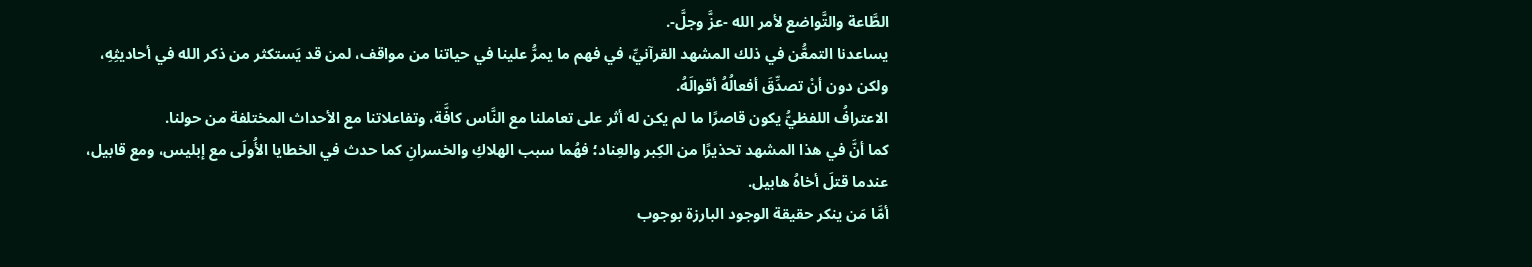الطَّاعة والتَّواضع لأمر الله -عزَّ وجلَّ-.
يساعدنا التمعُّن في ذلك المشهد القرآنيِّ، في فهم ما يمرُّ علينا في حياتنا من مواقف، لمن قد يَستكثر من ذكر الله في أحاديثِهِ، ولكن دون أنْ تصدِّقَ أفعالُهُ أقوالَهُ.
الاعترافُ اللفظيُّ يكون قاصرًا ما لم يكن له أثر على تعاملنا مع النَّاس كافَّة، وتفاعلاتنا مع الأحداث المختلفة من حولنا.
كما أنَّ في هذا المشهد تحذيرًا من الكِبر والعِناد؛ فهُما سبب الهلاكِ والخسرانِ كما حدث في الخطايا الأُولَى مع إبليس، ومع قابيل، عندما قتلَ أخاهُ هابيل.
أمَّا مَن ينكر حقيقة الوجود البارزة بوجوب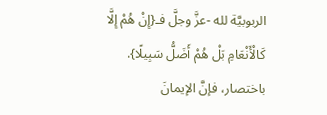الربوبيَّة لله -عزَّ وجلَّ فـ{إِنْ هُمْ إِلَّا كَالْأَنْعَامِ بَلْ هُمْ أَضَلُّ سَبِيلًا}.
باختصار، فإنَّ الإيمانَ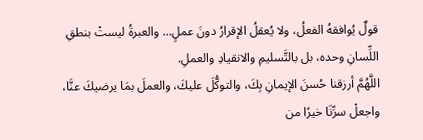قولٌ يُوافقهُ الفعلُ، ولا يُعقلُ الإقرارُ دونَ عملٍ... والعبرةُ ليستْ بنطقِ اللِّسانِ وحده، بل بالتَّسليمِ والانقيادِ والعملِ.
اللَّهُمَّ أرزقنا حُسنَ الإيمانِ بِكَ، والتوكُّلَ عليكَ، والعملَ بمَا يرضيكَ عنَّا، واجعلْ سرِّنَا خيرًا من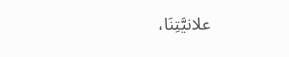علانيَّتِنَا،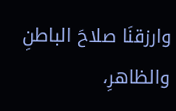وارزقنَا صلاحَ الباطنِ والظاهرِ،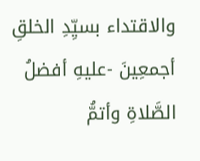والاقتداء بسيِّدِ الخلقِ أجمعِينَ -عليهِ أفضلُ الصَّلاةِ وأتمُّ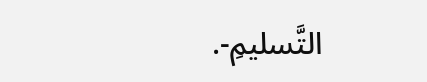التَّسليمِ-.